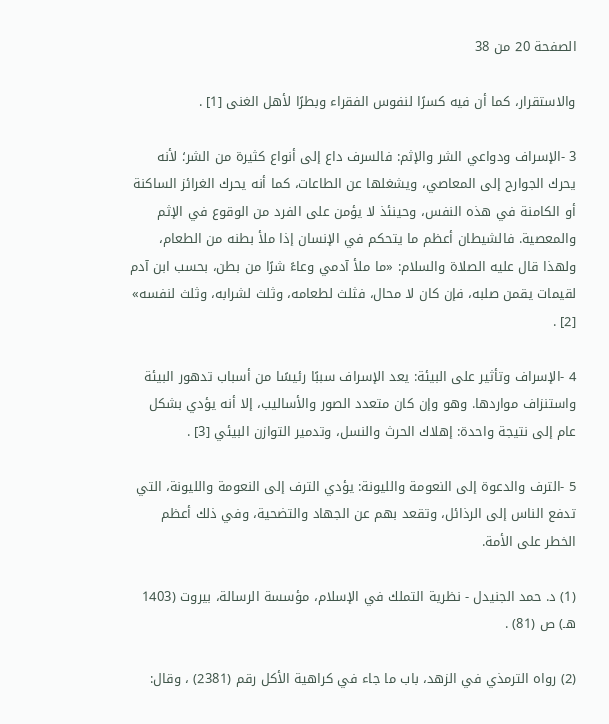الصفحة 20 من 38

والاستقرار، كما أن فيه كسرًا لنفوس الفقراء وبطرًا لأهل الغنى [1] .

3 -الإسراف ودواعي الشر والإثم: فالسرف داع إلى أنواع كثيرة من الشر؛ لأنه يحرك الجوارح إلى المعاصي، ويشغلها عن الطاعات، كما أنه يحرك الغرائز الساكنة أو الكامنة في هذه النفس، وحينئذ لا يؤمن على الفرد من الوقوع في الإثم والمعصية. فالشيطان أعظم ما يتحكم في الإنسان إذا ملأ بطنه من الطعام، ولهذا قال عليه الصلاة والسلام: «ما ملأ آدمي وعاءً شرًا من بطن، بحسب ابن آدم لقيمات يقمن صلبه، فإن كان لا محال، فثلث لطعامه، وثلث لشرابه، وثلث لنفسه» [2] .

4 -الإسراف وتأثير على البيئة: يعد الإسراف سببًا رئيسًا من أسباب تدهور البيئة واستنزاف مواردها. وهو وإن كان متعدد الصور والأساليب، إلا أنه يؤدي بشكل عام إلى نتيجة واحدة: إهلاك الحرث والنسل، وتدمير التوازن البيئي [3] .

5 -الترف والدعوة إلى النعومة والليونة: يؤدي الترف إلى النعومة والليونة، التي تدفع الناس إلى الرذائل، وتقعد بهم عن الجهاد والتضحية، وفي ذلك أعظم الخطر على الأمة.

(1) د. حمد الجنيدل - نظرية التملك في الإسلام، مؤسسة الرسالة، بيروت (1403 هـ) ص (81) .

(2) رواه الترمذي في الزهد، باب ما جاء في كراهية الأكل رقم (2381) ، وقال: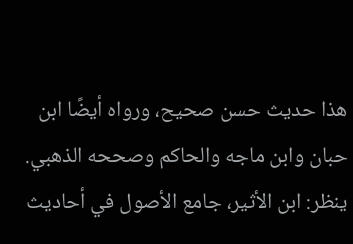هذا حديث حسن صحيح، ورواه أيضًا ابن حبان وابن ماجه والحاكم وصححه الذهبي. ينظر: ابن الأثير، جامع الأصول في أحاديث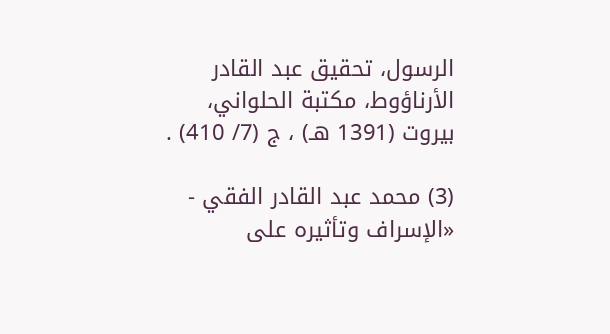الرسول، تحقيق عبد القادر الأرناؤوط، مكتبة الحلواني، بيروت (1391 هـ) ، ج (7/ 410) .

(3) محمد عبد القادر الفقي - «الإسراف وتأثيره على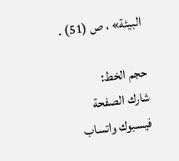البيئة» ، ص (51) .

حجم الخط:
شارك الصفحة
فيسبوك واتساب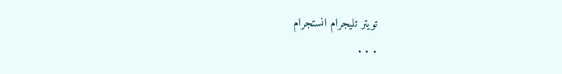تويتر تليجرام انستجرام
. . .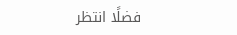فضلًا انتظر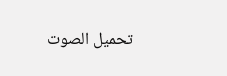تحميل الصوت